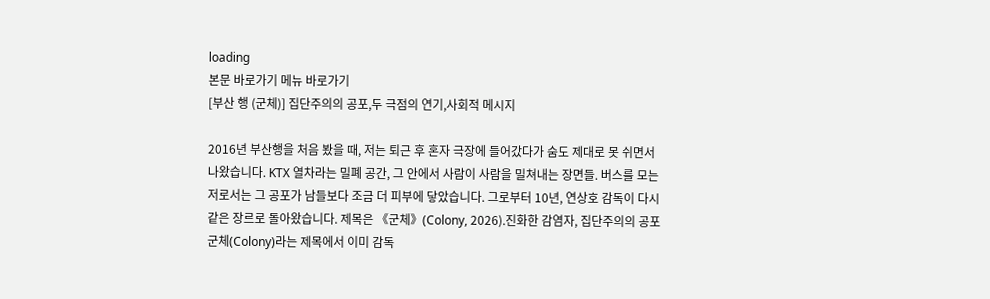loading
본문 바로가기 메뉴 바로가기
[부산 행 (군체)] 집단주의의 공포,두 극점의 연기,사회적 메시지

2016년 부산행을 처음 봤을 때, 저는 퇴근 후 혼자 극장에 들어갔다가 숨도 제대로 못 쉬면서 나왔습니다. KTX 열차라는 밀폐 공간, 그 안에서 사람이 사람을 밀쳐내는 장면들. 버스를 모는 저로서는 그 공포가 남들보다 조금 더 피부에 닿았습니다. 그로부터 10년, 연상호 감독이 다시 같은 장르로 돌아왔습니다. 제목은 《군체》(Colony, 2026).진화한 감염자, 집단주의의 공포군체(Colony)라는 제목에서 이미 감독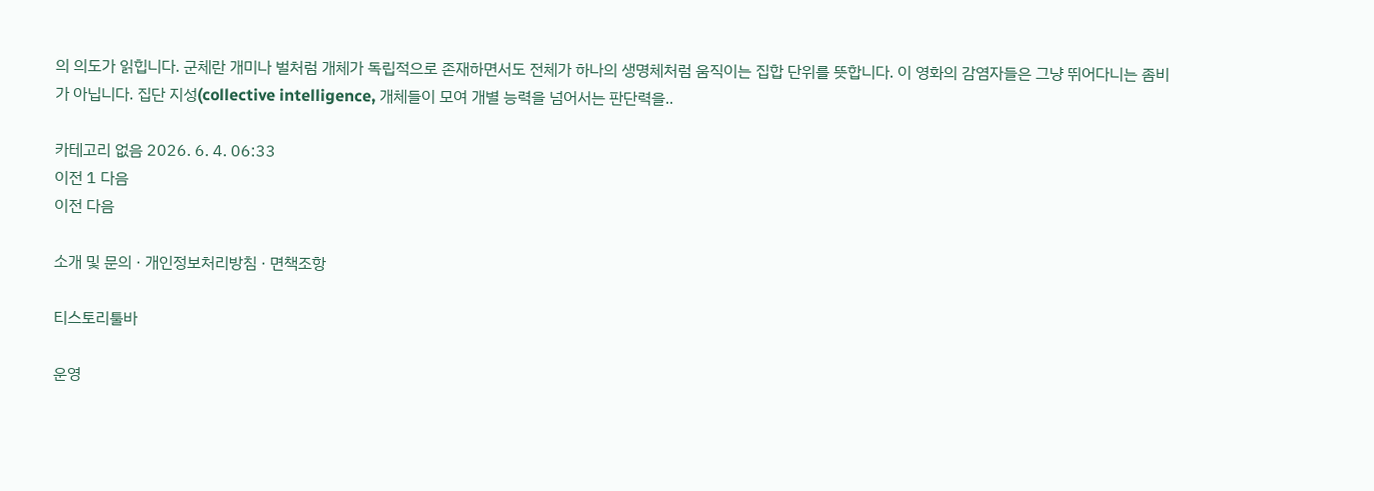의 의도가 읽힙니다. 군체란 개미나 벌처럼 개체가 독립적으로 존재하면서도 전체가 하나의 생명체처럼 움직이는 집합 단위를 뜻합니다. 이 영화의 감염자들은 그냥 뛰어다니는 좀비가 아닙니다. 집단 지성(collective intelligence, 개체들이 모여 개별 능력을 넘어서는 판단력을..

카테고리 없음 2026. 6. 4. 06:33
이전 1 다음
이전 다음

소개 및 문의 · 개인정보처리방침 · 면책조항

티스토리툴바

운영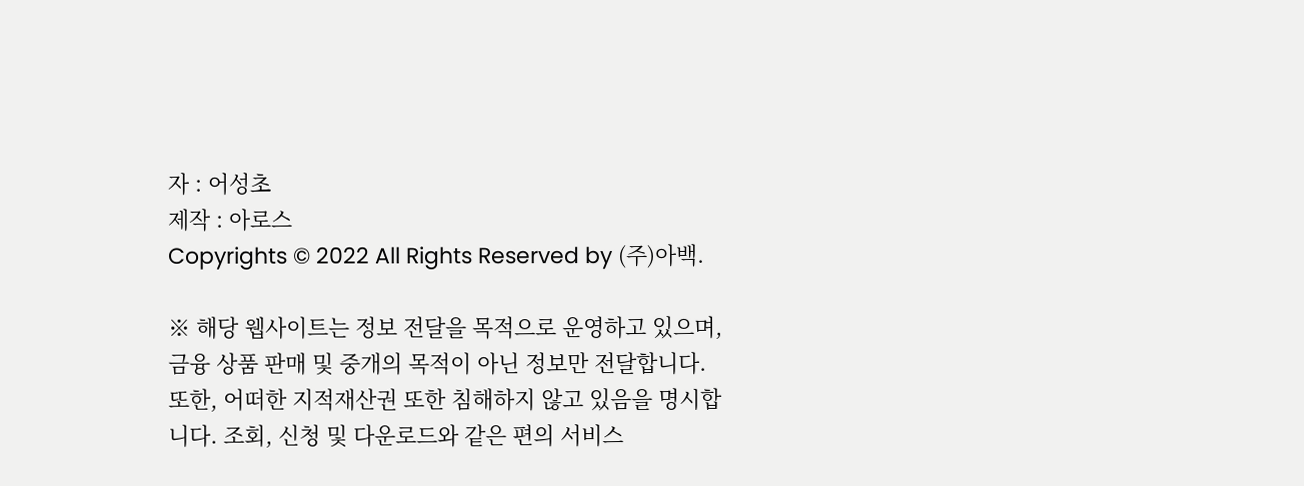자 : 어성초
제작 : 아로스
Copyrights © 2022 All Rights Reserved by (주)아백.

※ 해당 웹사이트는 정보 전달을 목적으로 운영하고 있으며, 금융 상품 판매 및 중개의 목적이 아닌 정보만 전달합니다. 또한, 어떠한 지적재산권 또한 침해하지 않고 있음을 명시합니다. 조회, 신청 및 다운로드와 같은 편의 서비스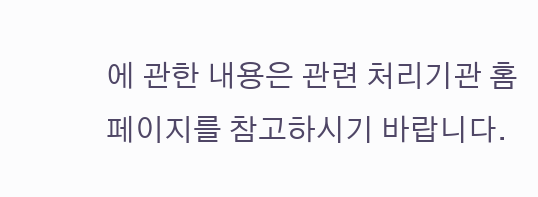에 관한 내용은 관련 처리기관 홈페이지를 참고하시기 바랍니다.